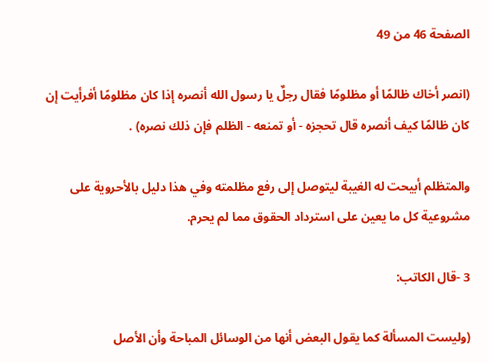الصفحة 46 من 49

(انصر أخاك ظالمًا أو مظلومًا فقال رجلٌ يا رسول الله أنصره إذا كان مظلومًا أفرأيت إن كان ظالمًا كيف أنصره قال تحجزه - أو تمنعه - الظلم فإن ذلك نصره) .

والمتظلم أبيحت له الغيبة ليتوصل إلى رفع مظلمته وفي هذا دليل بالأحروية على مشروعية كل ما يعين على استرداد الحقوق مما لم يحرم.

3 -قال الكاتب:

(وليست المسألة كما يقول البعض أنها من الوسائل المباحة وأن الأصل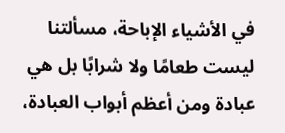في الأشياء الإباحة، مسألتنا ليست طعامًا ولا شرابًا بل هي عبادة ومن أعظم أبواب العبادة،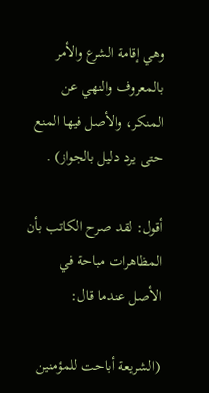وهي إقامة الشرع والأمر بالمعروف والنهي عن المنكر، والأصل فيها المنع حتى يرد دليل بالجواز) .

أقول: لقد صرح الكاتب بأن المظاهرات مباحة في الأصل عندما قال:

(الشريعة أباحت للمؤمنين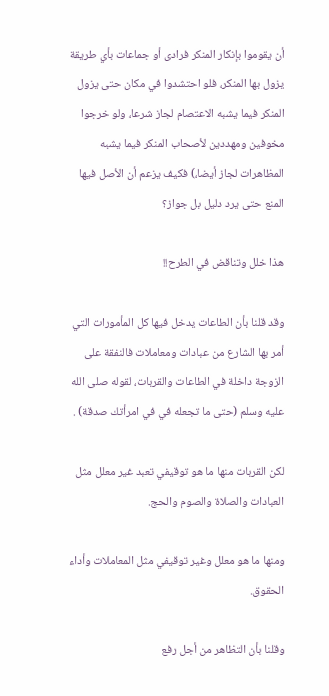أن يقوموا بإنكار المنكر فرادى أو جماعات بأي طريقة يزول بها المنكر، فلو احتشدوا في مكان حتى يزول المنكر فيما يشبه الاعتصام لجاز شرعا، ولو خرجوا مخوفين ومهددين لأصحاب المنكر فيما يشبه المظاهرات لجاز أيضا،) فكيف يزعم أن الأصل فيها المنع حتى يرد دليل بل جواز؟

هذا خلل وتناقض في الطرح!!

وقد قلنا بأن الطاعات يدخل فيها كل المأمورات التي أمر بها الشارع من عبادات ومعاملات فالنفقة على الزوجة داخلة في الطاعات والقربات، لقوله صلى الله عليه وسلم (حتى ما تجعله في في امرأتك صدقة) .

لكن القربات منها ما هو توقيفي تعبد غير معلل مثل العبادات والصلاة والصوم والحج.

ومنها ما هو معلل وغير توقيفي مثل المعاملات وأداء الحقوق.

وقلنا بأن التظاهر من أجل رفع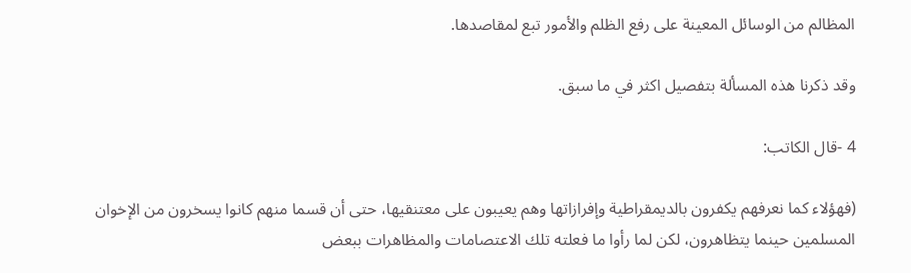المظالم من الوسائل المعينة على رفع الظلم والأمور تبع لمقاصدها.

وقد ذكرنا هذه المسألة بتفصيل اكثر في ما سبق.

4 -قال الكاتب:

(فهؤلاء كما نعرفهم يكفرون بالديمقراطية وإفرازاتها وهم يعيبون على معتنقيها، حتى أن قسما منهم كانوا يسخرون من الإخوان المسلمين حينما يتظاهرون، لكن لما رأوا ما فعلته تلك الاعتصامات والمظاهرات ببعض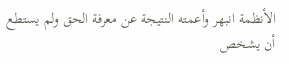الأنظمة انبهر وأعمته النتيجة عن معرفة الحق ولم يستطع أن يشخص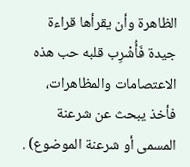الظاهرة وأن يقرأها قراءة جيدة فَأُشْرِب قلبه حب هذه الاعتصامات والمظاهرات، فأخذ يبحث عن شرعنة المسمى أو شرعنة الموضوع) .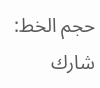حجم الخط:
شارك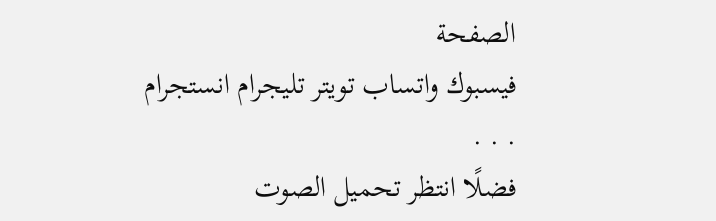الصفحة
فيسبوك واتساب تويتر تليجرام انستجرام
. . .
فضلًا انتظر تحميل الصوت